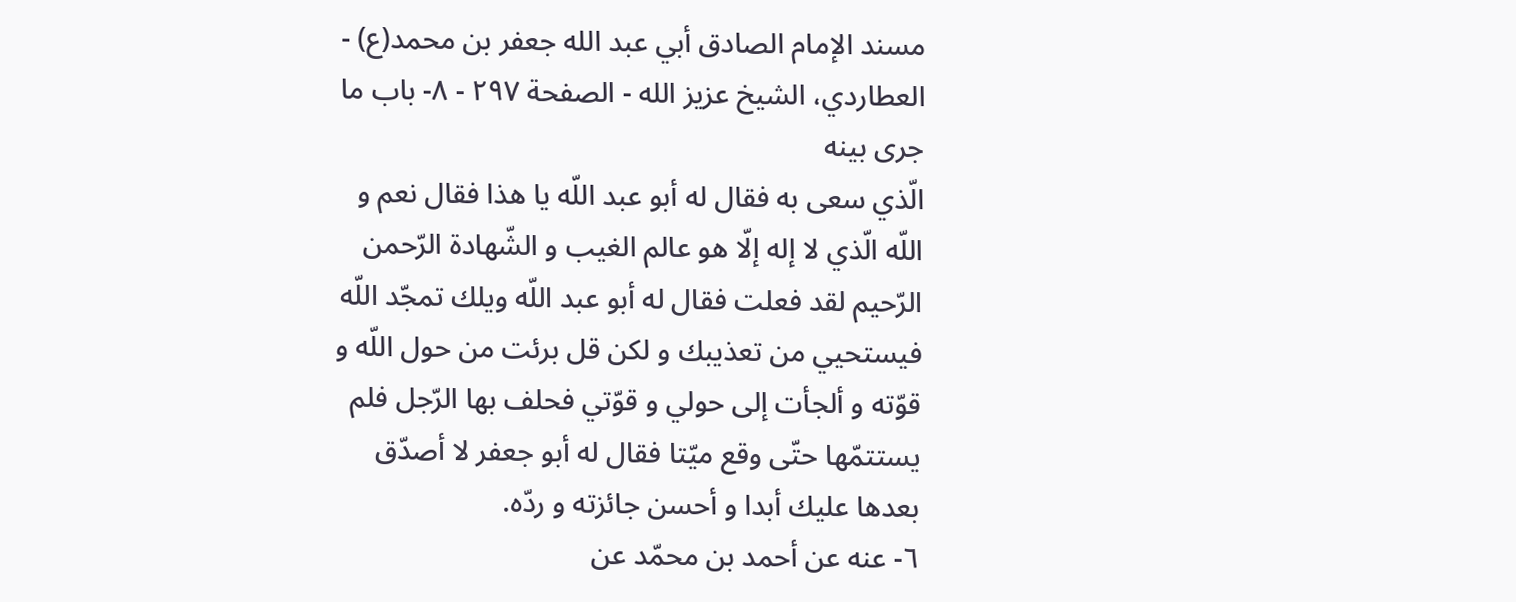مسند الإمام الصادق أبي عبد الله جعفر بن محمد(ع) - العطاردي، الشيخ عزيز الله - الصفحة ٢٩٧ - ٨- باب ما جرى بينه
الّذي سعى به فقال له أبو عبد اللّه يا هذا فقال نعم و اللّه الّذي لا إله إلّا هو عالم الغيب و الشّهادة الرّحمن الرّحيم لقد فعلت فقال له أبو عبد اللّه ويلك تمجّد اللّه فيستحيي من تعذيبك و لكن قل برئت من حول اللّه و قوّته و ألجأت إلى حولي و قوّتي فحلف بها الرّجل فلم يستتمّها حتّى وقع ميّتا فقال له أبو جعفر لا أصدّق بعدها عليك أبدا و أحسن جائزته و ردّه.
٦- عنه عن أحمد بن محمّد عن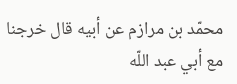محمّد بن مرازم عن أبيه قال خرجنا مع أبي عبد اللّه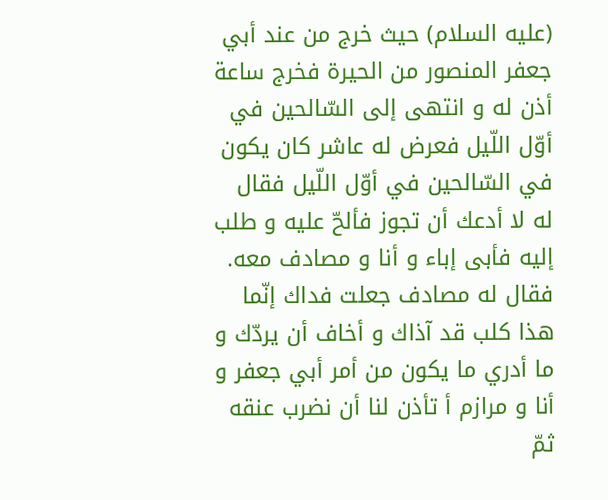(عليه السلام) حيث خرج من عند أبي جعفر المنصور من الحيرة فخرج ساعة أذن له و انتهى إلى السّالحين في أوّل اللّيل فعرض له عاشر كان يكون في السّالحين في أوّل اللّيل فقال له لا أدعك أن تجوز فألحّ عليه و طلب إليه فأبى إباء و أنا و مصادف معه.
فقال له مصادف جعلت فداك إنّما هذا كلب قد آذاك و أخاف أن يردّك و ما أدري ما يكون من أمر أبي جعفر و أنا و مرازم أ تأذن لنا أن نضرب عنقه ثمّ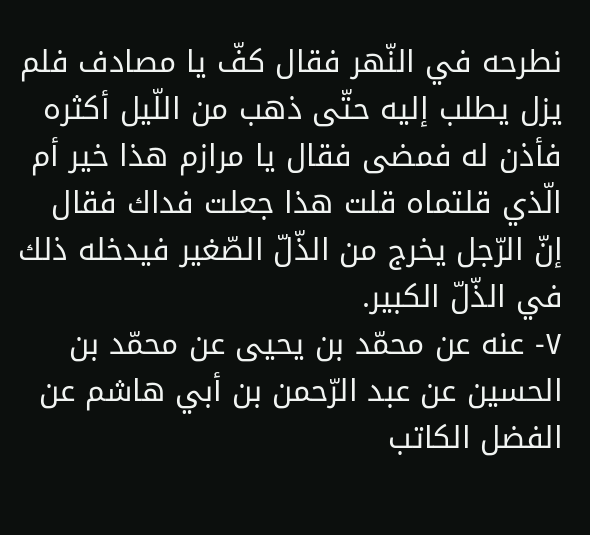نطرحه في النّهر فقال كفّ يا مصادف فلم يزل يطلب إليه حتّى ذهب من اللّيل أكثره فأذن له فمضى فقال يا مرازم هذا خير أم الّذي قلتماه قلت هذا جعلت فداك فقال إنّ الرّجل يخرج من الذّلّ الصّغير فيدخله ذلك في الذّلّ الكبير.
٧- عنه عن محمّد بن يحيى عن محمّد بن الحسين عن عبد الرّحمن بن أبي هاشم عن الفضل الكاتب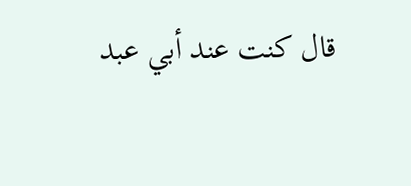قال كنت عند أبي عبد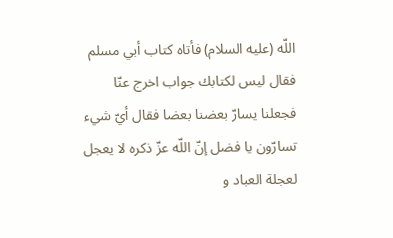اللّه (عليه السلام) فأتاه كتاب أبي مسلم فقال ليس لكتابك جواب اخرج عنّا فجعلنا يسارّ بعضنا بعضا فقال أيّ شيء تسارّون يا فضل إنّ اللّه عزّ ذكره لا يعجل لعجلة العباد و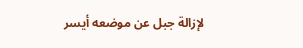لإزالة جبل عن موضعه أيسر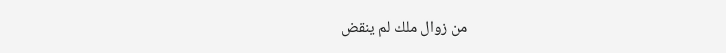من زوال ملك لم ينقض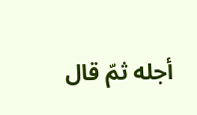أجله ثمّ قال